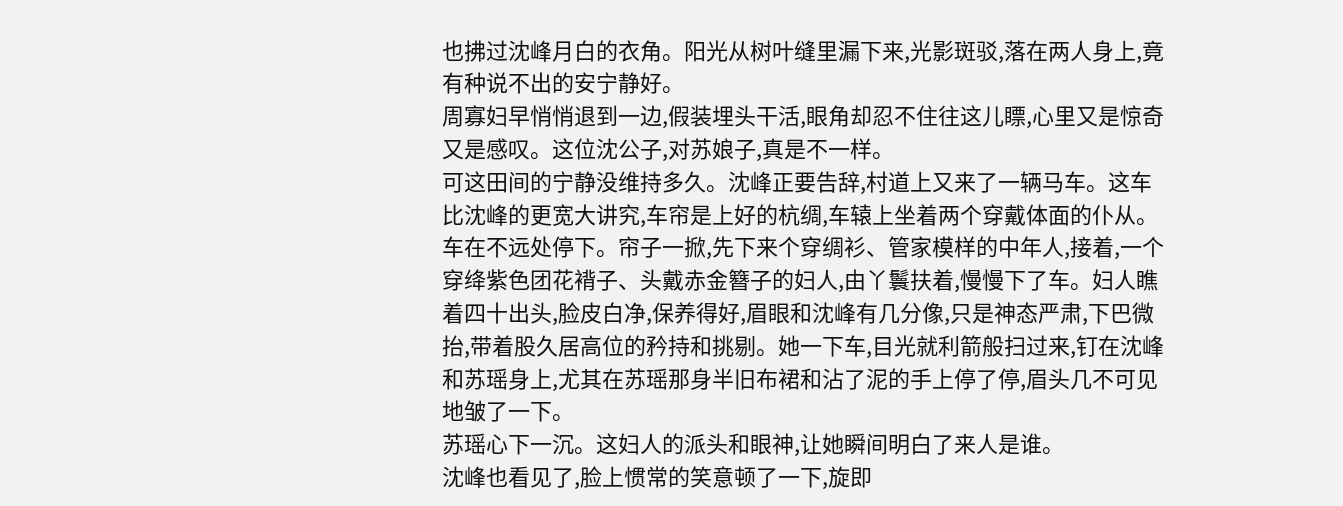也拂过沈峰月白的衣角。阳光从树叶缝里漏下来,光影斑驳,落在两人身上,竟有种说不出的安宁静好。
周寡妇早悄悄退到一边,假装埋头干活,眼角却忍不住往这儿瞟,心里又是惊奇又是感叹。这位沈公子,对苏娘子,真是不一样。
可这田间的宁静没维持多久。沈峰正要告辞,村道上又来了一辆马车。这车比沈峰的更宽大讲究,车帘是上好的杭绸,车辕上坐着两个穿戴体面的仆从。
车在不远处停下。帘子一掀,先下来个穿绸衫、管家模样的中年人,接着,一个穿绛紫色团花褙子、头戴赤金簪子的妇人,由丫鬟扶着,慢慢下了车。妇人瞧着四十出头,脸皮白净,保养得好,眉眼和沈峰有几分像,只是神态严肃,下巴微抬,带着股久居高位的矜持和挑剔。她一下车,目光就利箭般扫过来,钉在沈峰和苏瑶身上,尤其在苏瑶那身半旧布裙和沾了泥的手上停了停,眉头几不可见地皱了一下。
苏瑶心下一沉。这妇人的派头和眼神,让她瞬间明白了来人是谁。
沈峰也看见了,脸上惯常的笑意顿了一下,旋即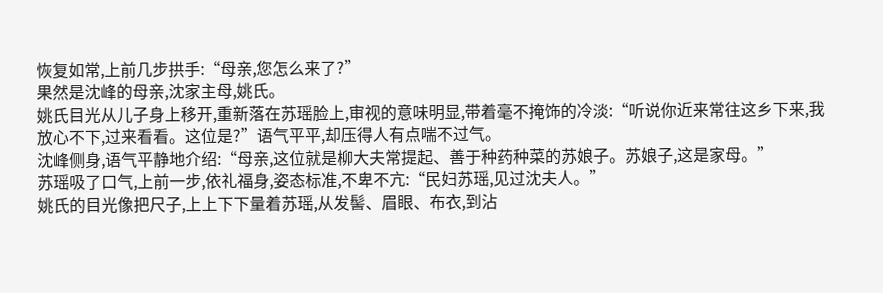恢复如常,上前几步拱手:“母亲,您怎么来了?”
果然是沈峰的母亲,沈家主母,姚氏。
姚氏目光从儿子身上移开,重新落在苏瑶脸上,审视的意味明显,带着毫不掩饰的冷淡:“听说你近来常往这乡下来,我放心不下,过来看看。这位是?”语气平平,却压得人有点喘不过气。
沈峰侧身,语气平静地介绍:“母亲,这位就是柳大夫常提起、善于种药种菜的苏娘子。苏娘子,这是家母。”
苏瑶吸了口气,上前一步,依礼福身,姿态标准,不卑不亢:“民妇苏瑶,见过沈夫人。”
姚氏的目光像把尺子,上上下下量着苏瑶,从发髻、眉眼、布衣,到沾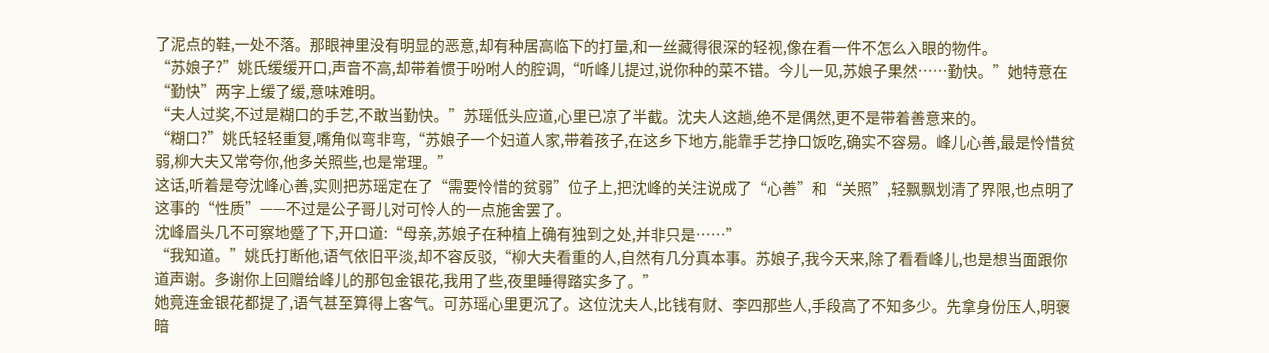了泥点的鞋,一处不落。那眼神里没有明显的恶意,却有种居高临下的打量,和一丝藏得很深的轻视,像在看一件不怎么入眼的物件。
“苏娘子?”姚氏缓缓开口,声音不高,却带着惯于吩咐人的腔调,“听峰儿提过,说你种的菜不错。今儿一见,苏娘子果然……勤快。”她特意在“勤快”两字上缓了缓,意味难明。
“夫人过奖,不过是糊口的手艺,不敢当勤快。”苏瑶低头应道,心里已凉了半截。沈夫人这趟,绝不是偶然,更不是带着善意来的。
“糊口?”姚氏轻轻重复,嘴角似弯非弯,“苏娘子一个妇道人家,带着孩子,在这乡下地方,能靠手艺挣口饭吃,确实不容易。峰儿心善,最是怜惜贫弱,柳大夫又常夸你,他多关照些,也是常理。”
这话,听着是夸沈峰心善,实则把苏瑶定在了“需要怜惜的贫弱”位子上,把沈峰的关注说成了“心善”和“关照”,轻飘飘划清了界限,也点明了这事的“性质”——不过是公子哥儿对可怜人的一点施舍罢了。
沈峰眉头几不可察地蹙了下,开口道:“母亲,苏娘子在种植上确有独到之处,并非只是……”
“我知道。”姚氏打断他,语气依旧平淡,却不容反驳,“柳大夫看重的人,自然有几分真本事。苏娘子,我今天来,除了看看峰儿,也是想当面跟你道声谢。多谢你上回赠给峰儿的那包金银花,我用了些,夜里睡得踏实多了。”
她竟连金银花都提了,语气甚至算得上客气。可苏瑶心里更沉了。这位沈夫人,比钱有财、李四那些人,手段高了不知多少。先拿身份压人,明褒暗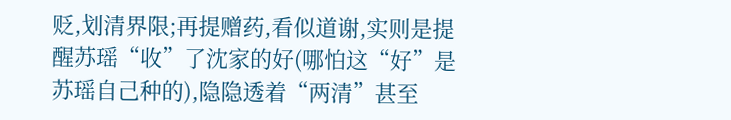贬,划清界限;再提赠药,看似道谢,实则是提醒苏瑶“收”了沈家的好(哪怕这“好”是苏瑶自己种的),隐隐透着“两清”甚至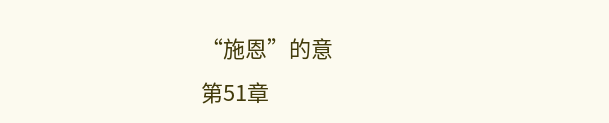“施恩”的意
第51章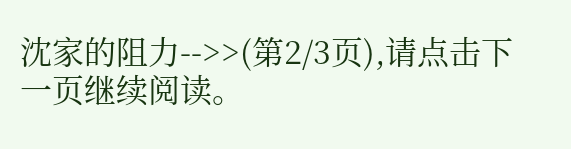沈家的阻力-->>(第2/3页),请点击下一页继续阅读。